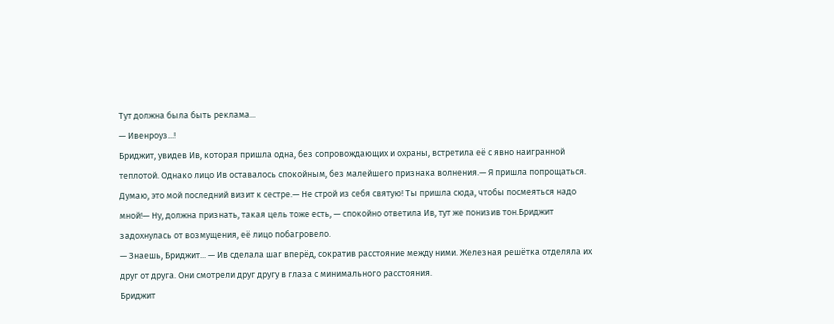Тут должна была быть реклама...
— Ивенроуз...!
Бриджит, увидев Ив, которая пришла одна, без сопровождающих и охраны, встретила её с явно наигранной теплотой. Однако лицо Ив оставалось спокойным, без малейшего признака волнения.— Я пришла попрощаться. Думаю, это мой последний визит к сестре.— Не строй из себя святую! Ты пришла сюда, чтобы посмеяться надо мной!— Ну, должна признать, такая цель тоже есть, — спокойно ответила Ив, тут же понизив тон.Бриджит задохнулась от возмущения, её лицо побагровело.
— Знаешь, Бриджит... — Ив сделала шаг вперёд, сократив расстояние между ними. Железная решётка отделяла их друг от друга. Они смотрели друг другу в глаза с минимального расстояния.
Бриджит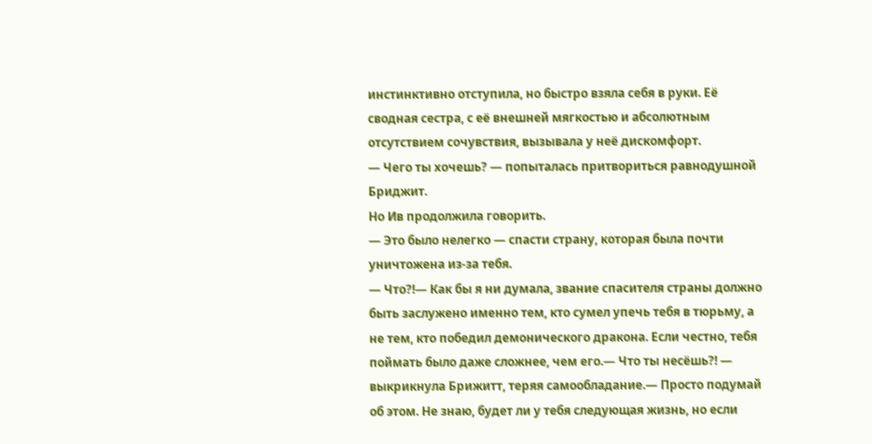инстинктивно отступила, но быстро взяла себя в руки. Её сводная сестра, с её внешней мягкостью и абсолютным отсутствием сочувствия, вызывала у неё дискомфорт.
— Чего ты хочешь? — попыталась притвориться равнодушной Бриджит.
Но Ив продолжила говорить.
— Это было нелегко — спасти страну, которая была почти уничтожена из-за тебя.
— Что?!— Как бы я ни думала, звание спасителя страны должно быть заслужено именно тем, кто сумел упечь тебя в тюрьму, а не тем, кто победил демонического дракона. Если честно, тебя поймать было даже сложнее, чем его.— Что ты несёшь?! — выкрикнула Брижитт, теряя самообладание.— Просто подумай об этом. Не знаю, будет ли у тебя следующая жизнь, но если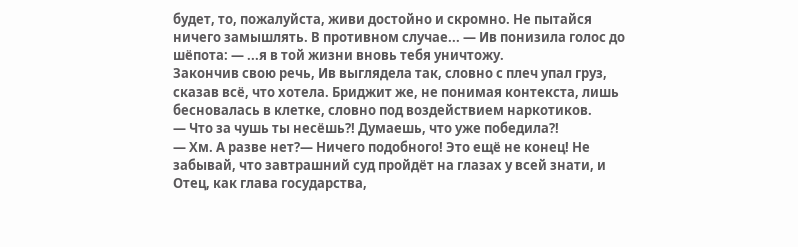будет, то, пожалуйста, живи достойно и скромно. Не пытайся ничего замышлять. В противном случае... — Ив понизила голос до шёпота: — ...я в той жизни вновь тебя уничтожу.
Закончив свою речь, Ив выглядела так, словно с плеч упал груз, сказав всё, что хотела. Бриджит же, не понимая контекста, лишь бесновалась в клетке, словно под воздействием наркотиков.
— Что за чушь ты несёшь?! Думаешь, что уже победила?!
— Хм. А разве нет?— Ничего подобного! Это ещё не конец! Не забывай, что завтрашний суд пройдёт на глазах у всей знати, и Отец, как глава государства,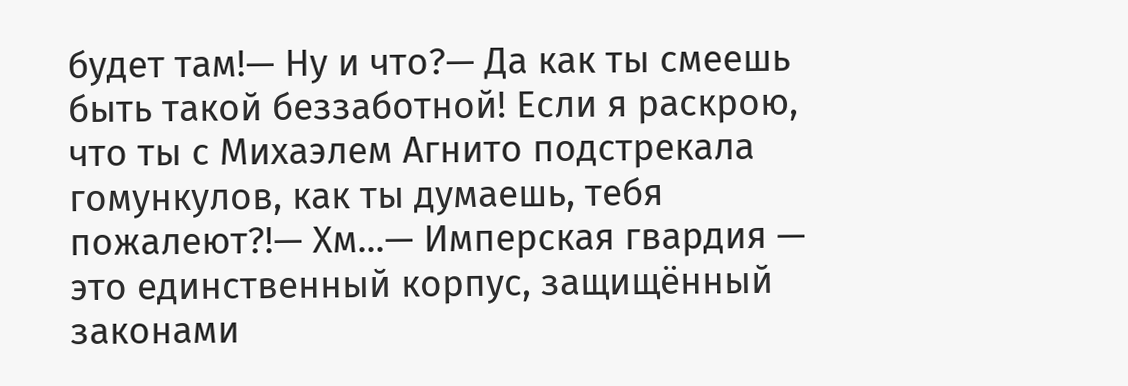будет там!— Ну и что?— Да как ты смеешь быть такой беззаботной! Если я раскрою, что ты с Михаэлем Агнито подстрекала гомункулов, как ты думаешь, тебя пожалеют?!— Хм...— Имперская гвардия — это единственный корпус, защищённый законами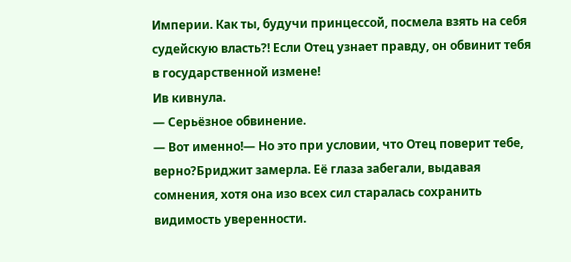Империи. Как ты, будучи принцессой, посмела взять на себя судейскую власть?! Если Отец узнает правду, он обвинит тебя в государственной измене!
Ив кивнула.
— Серьёзное обвинение.
— Вот именно!— Но это при условии, что Отец поверит тебе, верно?Бриджит замерла. Её глаза забегали, выдавая сомнения, хотя она изо всех сил старалась сохранить видимость уверенности.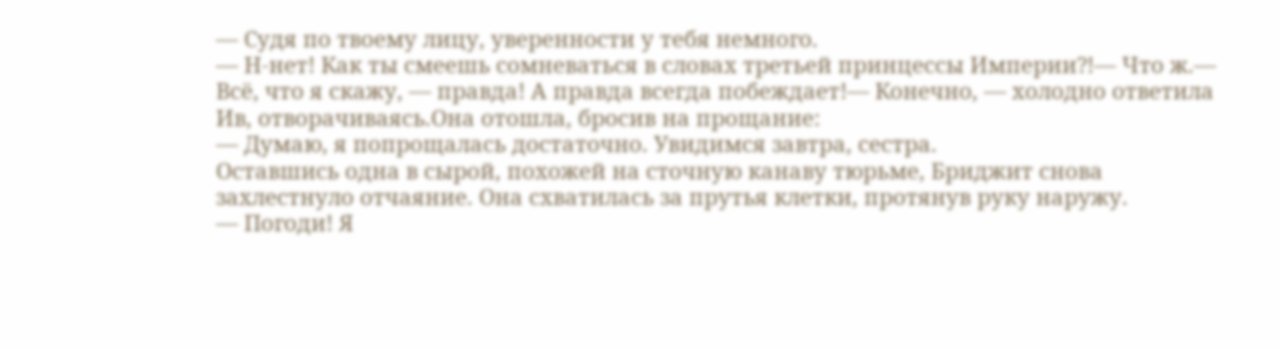— Судя по твоему лицу, уверенности у тебя немного.
— Н-нет! Как ты смеешь сомневаться в словах третьей принцессы Империи?!— Что ж.— Всё, что я скажу, — правда! А правда всегда побеждает!— Конечно, — холодно ответила Ив, отворачиваясь.Она отошла, бросив на прощание:
— Думаю, я попрощалась достаточно. Увидимся завтра, сестра.
Оставшись одна в сырой, похожей на сточную канаву тюрьме, Бриджит снова захлестнуло отчаяние. Она схватилась за прутья клетки, протянув руку наружу.
— Погоди! Я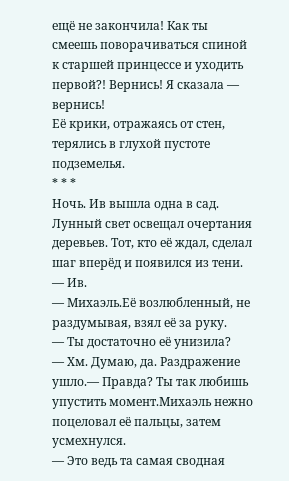ещё не закончила! Как ты смеешь поворачиваться спиной к старшей принцессе и уходить первой?! Вернись! Я сказала — вернись!
Её крики, отражаясь от стен, терялись в глухой пустоте подземелья.
* * *
Ночь. Ив вышла одна в сад. Лунный свет освещал очертания деревьев. Тот, кто её ждал, сделал шаг вперёд и появился из тени.
— Ив.
— Михаэль.Её возлюбленный, не раздумывая, взял её за руку.
— Ты достаточно её унизила?
— Хм. Думаю, да. Раздражение ушло.— Правда? Ты так любишь упустить момент.Михаэль нежно поцеловал её пальцы, затем усмехнулся.
— Это ведь та самая сводная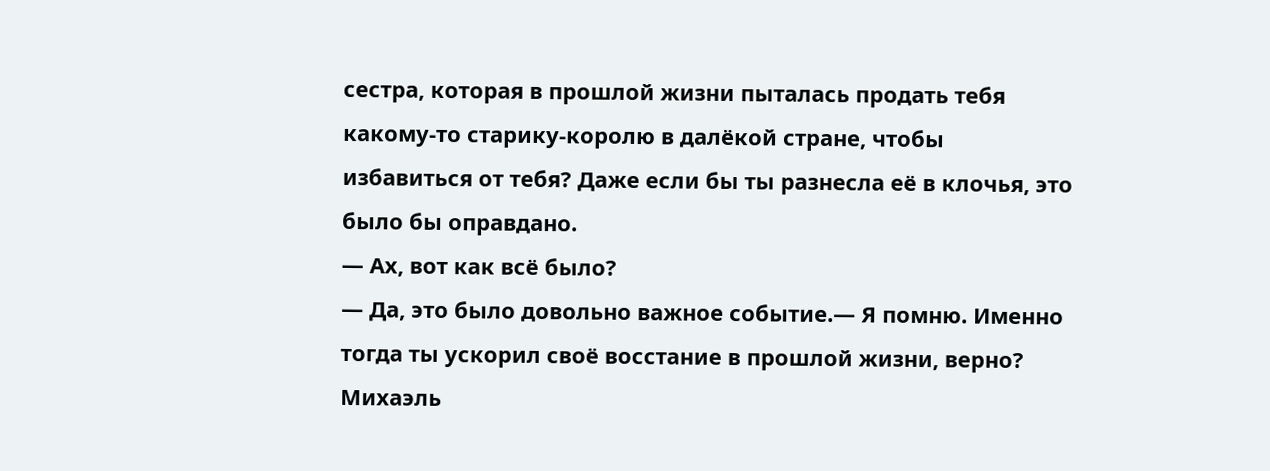сестра, которая в прошлой жизни пыталась продать тебя какому-то старику-королю в далёкой стране, чтобы избавиться от тебя? Даже если бы ты разнесла её в клочья, это было бы оправдано.
— Ах, вот как всё было?
— Да, это было довольно важное событие.— Я помню. Именно тогда ты ускорил своё восстание в прошлой жизни, верно?
Михаэль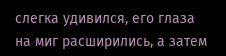слегка удивился, его глаза на миг расширились, а затем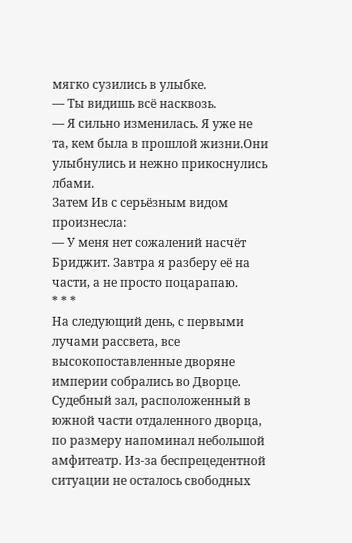мягко сузились в улыбке.
— Ты видишь всё насквозь.
— Я сильно изменилась. Я уже не та, кем была в прошлой жизни.Они улыбнулись и нежно прикоснулись лбами.
Затем Ив с серьёзным видом произнесла:
— У меня нет сожалений насчёт Бриджит. Завтра я разберу её на части, а не просто поцарапаю.
* * *
На следующий день, с первыми лучами рассвета, все высокопоставленные дворяне империи собрались во Дворце.
Судебный зал, расположенный в южной части отдаленного дворца, по размеру напоминал небольшой амфитеатр. Из-за беспрецедентной ситуации не осталось свободных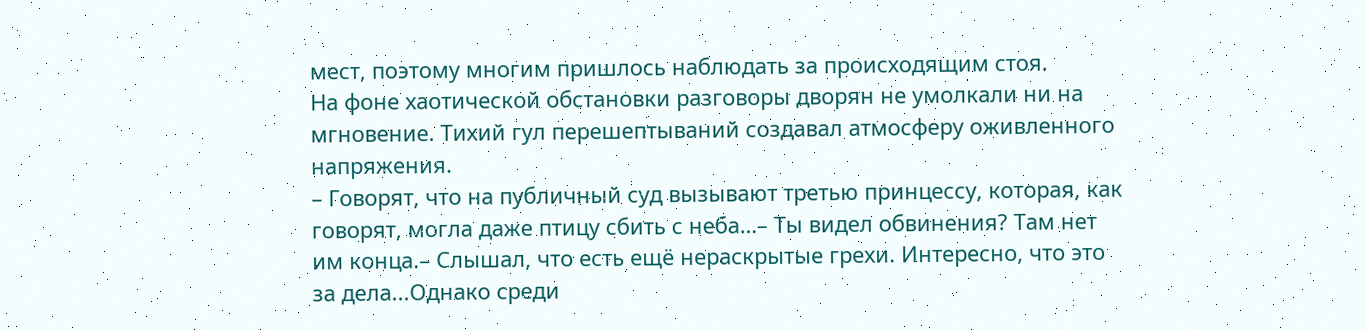мест, поэтому многим пришлось наблюдать за происходящим стоя.
На фоне хаотической обстановки разговоры дворян не умолкали ни на мгновение. Тихий гул перешептываний создавал атмосферу оживленного напряжения.
– Говорят, что на публичный суд вызывают третью принцессу, которая, как говорят, могла даже птицу сбить с неба…– Ты видел обвинения? Там нет им конца.– Слышал, что есть ещё нераскрытые грехи. Интересно, что это за дела...Однако среди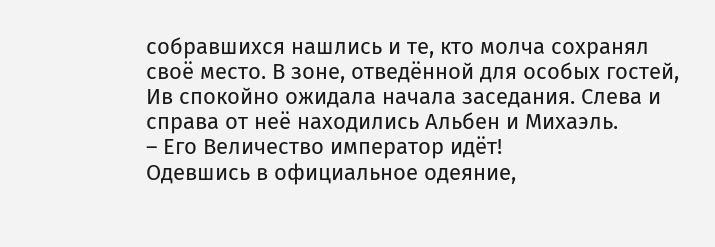собравшихся нашлись и те, кто молча сохранял своё место. В зоне, отведённой для особых гостей, Ив спокойно ожидала начала заседания. Слева и справа от неё находились Альбен и Михаэль.
– Его Величество император идёт!
Одевшись в официальное одеяние,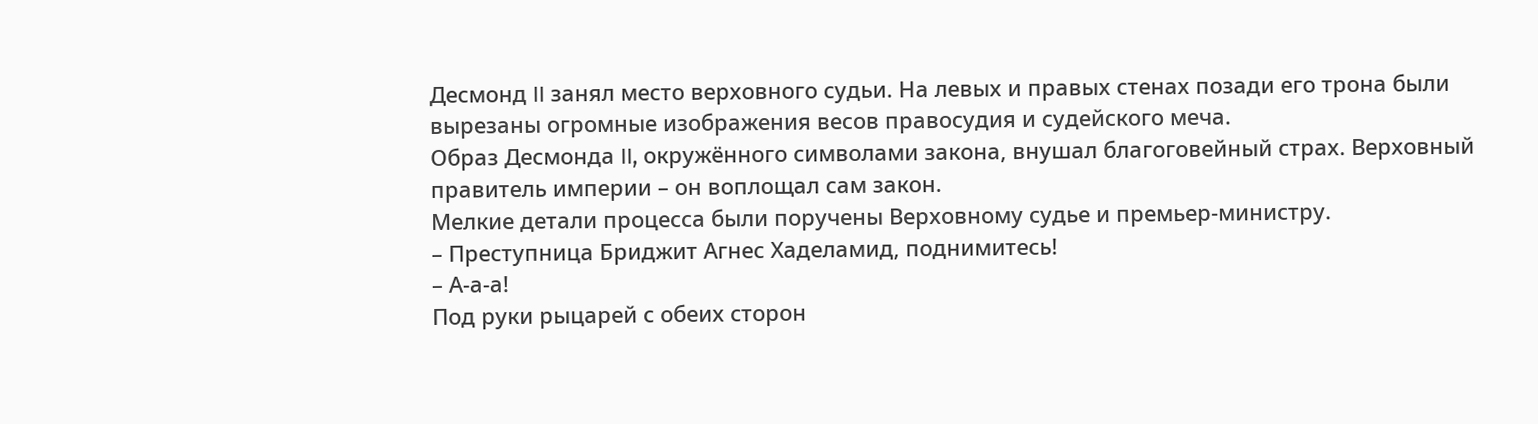Десмонд II занял место верховного судьи. На левых и правых стенах позади его трона были вырезаны огромные изображения весов правосудия и судейского меча.
Образ Десмонда II, окружённого символами закона, внушал благоговейный страх. Верховный правитель империи – он воплощал сам закон.
Мелкие детали процесса были поручены Верховному судье и премьер-министру.
– Преступница Бриджит Агнес Хаделамид, поднимитесь!
– А-а-а!
Под руки рыцарей с обеих сторон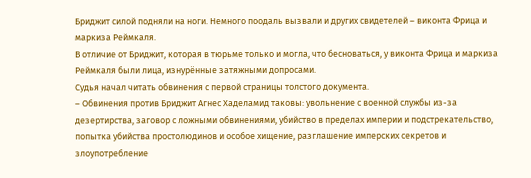Бриджит силой подняли на ноги. Немного поодаль вызвали и других свидетелей – виконта Фрица и маркиза Реймкаля.
В отличие от Бриджит, которая в тюрьме только и могла, что бесноваться, у виконта Фрица и маркиза Реймкаля были лица, изнурённые затяжными допросами.
Судья начал читать обвинения с первой страницы толстого документа.
– Обвинения против Бриджит Агнес Хаделамид таковы: увольнение с военной службы из-за дезертирства, заговор с ложными обвинениями, убийство в пределах империи и подстрекательство, попытка убийства простолюдинов и особое хищение, разглашение имперских секретов и злоупотребление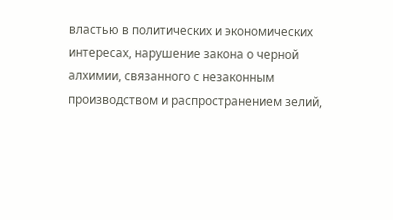властью в политических и экономических интересах, нарушение закона о черной алхимии, связанного с незаконным производством и распространением зелий,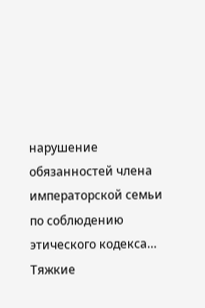нарушение обязанностей члена императорской семьи по соблюдению этического кодекса…
Тяжкие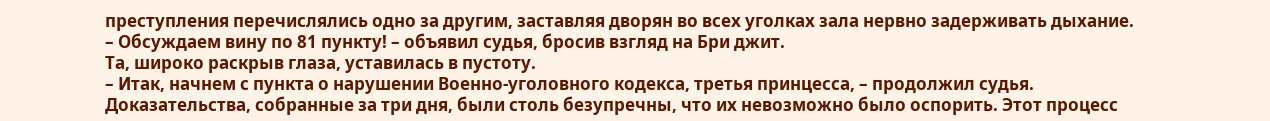преступления перечислялись одно за другим, заставляя дворян во всех уголках зала нервно задерживать дыхание.
– Обсуждаем вину по 81 пункту! – объявил судья, бросив взгляд на Бри джит.
Та, широко раскрыв глаза, уставилась в пустоту.
– Итак, начнем с пункта о нарушении Военно-уголовного кодекса, третья принцесса, – продолжил судья.
Доказательства, собранные за три дня, были столь безупречны, что их невозможно было оспорить. Этот процесс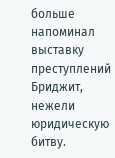больше напоминал выставку преступлений Бриджит, нежели юридическую битву.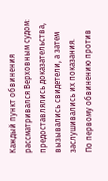Каждый пункт обвинения рассматривался Верховным судом: предоставлялись доказательства, вызывались свидетели, а затем заслушивались их показания.
По первому обвинению против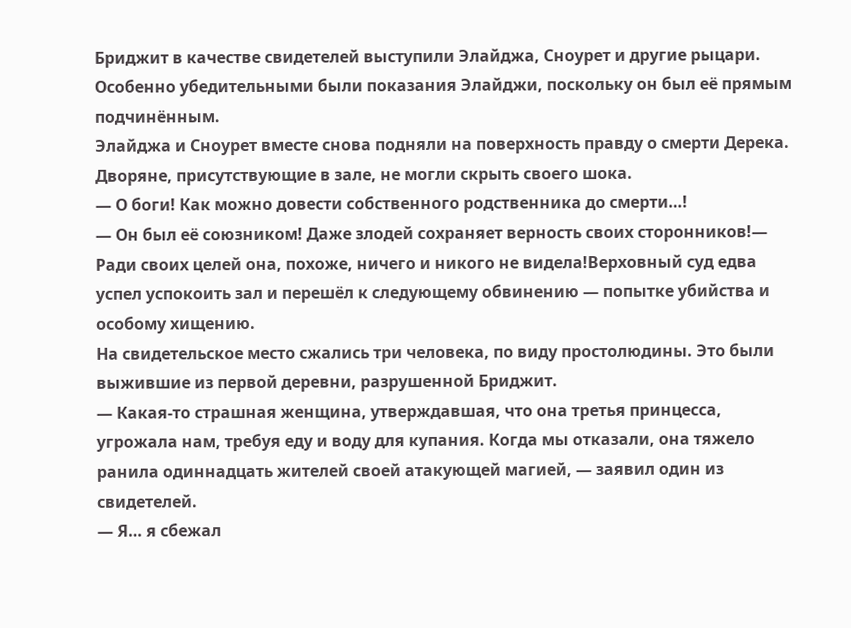Бриджит в качестве свидетелей выступили Элайджа, Сноурет и другие рыцари. Особенно убедительными были показания Элайджи, поскольку он был её прямым подчинённым.
Элайджа и Сноурет вместе снова подняли на поверхность правду о смерти Дерека. Дворяне, присутствующие в зале, не могли скрыть своего шока.
— О боги! Как можно довести собственного родственника до смерти…!
— Он был её союзником! Даже злодей сохраняет верность своих сторонников!— Ради своих целей она, похоже, ничего и никого не видела!Верховный суд едва успел успокоить зал и перешёл к следующему обвинению — попытке убийства и особому хищению.
На свидетельское место сжались три человека, по виду простолюдины. Это были выжившие из первой деревни, разрушенной Бриджит.
— Какая-то страшная женщина, утверждавшая, что она третья принцесса, угрожала нам, требуя еду и воду для купания. Когда мы отказали, она тяжело ранила одиннадцать жителей своей атакующей магией, — заявил один из свидетелей.
— Я… я сбежал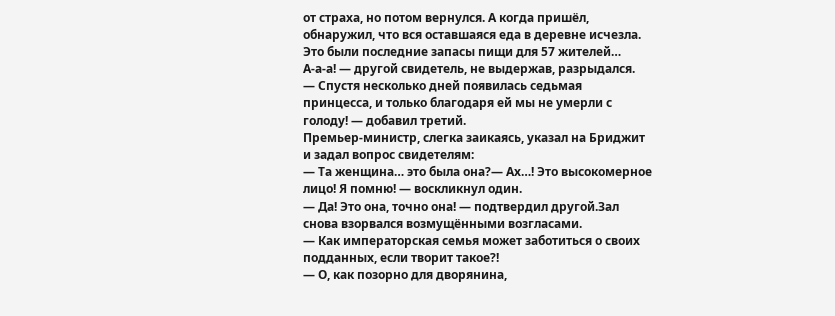от страха, но потом вернулся. А когда пришёл, обнаружил, что вся оставшаяся еда в деревне исчезла. Это были последние запасы пищи для 57 жителей…
А-а-а! — другой свидетель, не выдержав, разрыдался.
— Спустя несколько дней появилась седьмая принцесса, и только благодаря ей мы не умерли с голоду! — добавил третий.
Премьер-министр, слегка заикаясь, указал на Бриджит и задал вопрос свидетелям:
— Та женщина… это была она?— Ах…! Это высокомерное лицо! Я помню! — воскликнул один.
— Да! Это она, точно она! — подтвердил другой.Зал снова взорвался возмущёнными возгласами.
— Как императорская семья может заботиться о своих подданных, если творит такое?!
— О, как позорно для дворянина,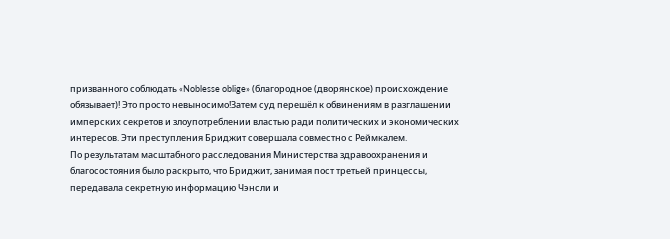призванного соблюдать «Noblesse oblige» (благородное (дворянское) происхождение обязывает)! Это просто невыносимо!Затем суд перешёл к обвинениям в разглашении имперских секретов и злоупотреблении властью ради политических и экономических интересов. Эти преступления Бриджит совершала совместно с Реймкалем.
По результатам масштабного расследования Министерства здравоохранения и благосостояния было раскрыто, что Бриджит, занимая пост третьей принцессы, передавала секретную информацию Чэнсли и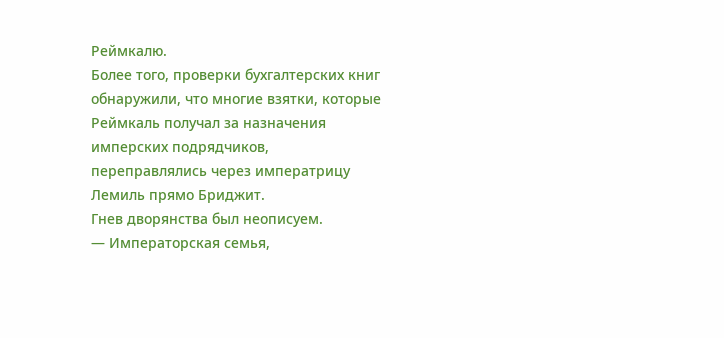Реймкалю.
Более того, проверки бухгалтерских книг обнаружили, что многие взятки, которые Реймкаль получал за назначения имперских подрядчиков, переправлялись через императрицу Лемиль прямо Бриджит.
Гнев дворянства был неописуем.
— Императорская семья,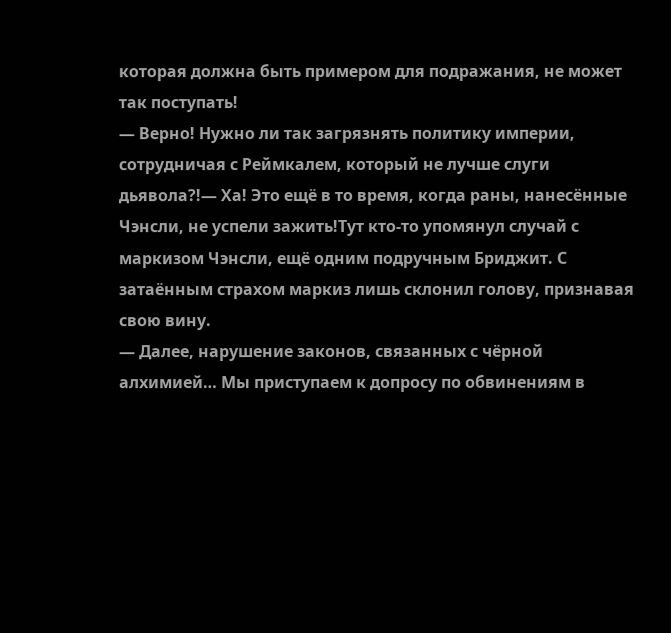которая должна быть примером для подражания, не может так поступать!
— Верно! Нужно ли так загрязнять политику империи, сотрудничая с Реймкалем, который не лучше слуги дьявола?!— Ха! Это ещё в то время, когда раны, нанесённые Чэнсли, не успели зажить!Тут кто-то упомянул случай с маркизом Чэнсли, ещё одним подручным Бриджит. С затаённым страхом маркиз лишь склонил голову, признавая свою вину.
— Далее, нарушение законов, связанных с чёрной алхимией… Мы приступаем к допросу по обвинениям в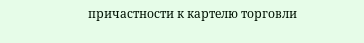причастности к картелю торговли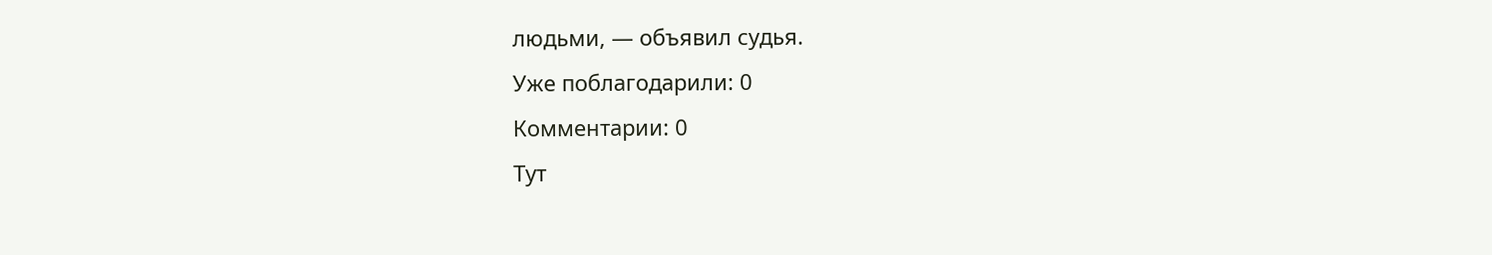людьми, — объявил судья.
Уже поблагодарили: 0
Комментарии: 0
Тут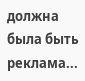должна была быть реклама...